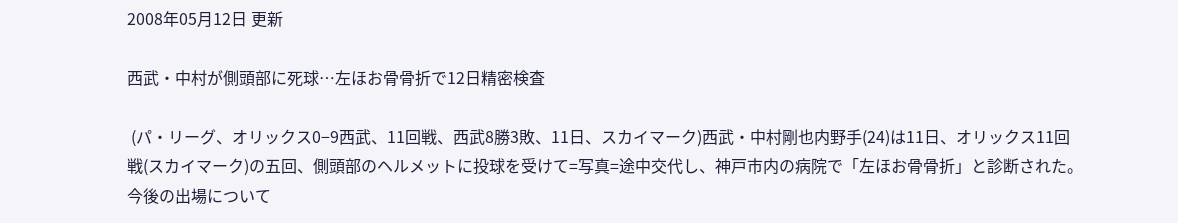2008年05月12日 更新

西武・中村が側頭部に死球…左ほお骨骨折で12日精密検査

 (パ・リーグ、オリックス0−9西武、11回戦、西武8勝3敗、11日、スカイマーク)西武・中村剛也内野手(24)は11日、オリックス11回戦(スカイマーク)の五回、側頭部のヘルメットに投球を受けて=写真=途中交代し、神戸市内の病院で「左ほお骨骨折」と診断された。今後の出場について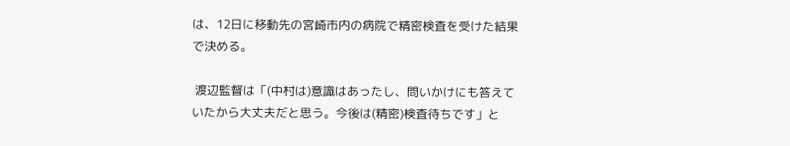は、12日に移動先の宮崎市内の病院で精密検査を受けた結果で決める。

 渡辺監督は「(中村は)意識はあったし、問いかけにも答えていたから大丈夫だと思う。今後は(精密)検査待ちです」と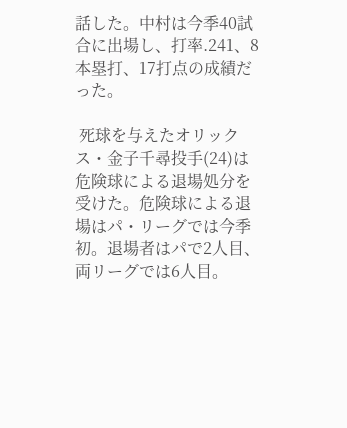話した。中村は今季40試合に出場し、打率.241、8本塁打、17打点の成績だった。

 死球を与えたオリックス・金子千尋投手(24)は危険球による退場処分を受けた。危険球による退場はパ・リーグでは今季初。退場者はパで2人目、両リーグでは6人目。